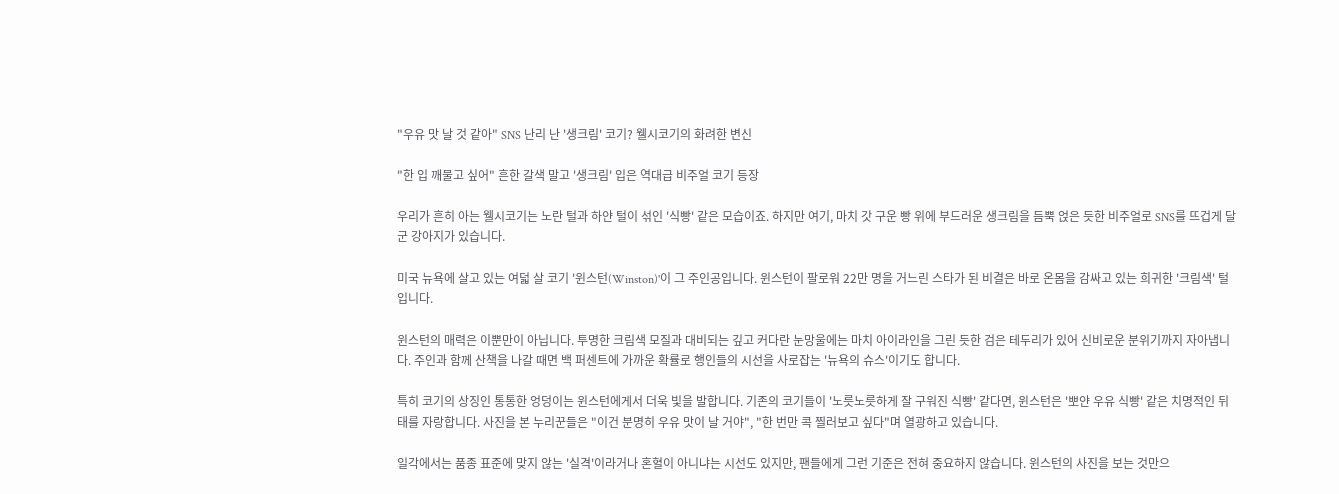"우유 맛 날 것 같아" SNS 난리 난 '생크림' 코기? 웰시코기의 화려한 변신

"한 입 깨물고 싶어" 흔한 갈색 말고 '생크림' 입은 역대급 비주얼 코기 등장

우리가 흔히 아는 웰시코기는 노란 털과 하얀 털이 섞인 '식빵' 같은 모습이죠. 하지만 여기, 마치 갓 구운 빵 위에 부드러운 생크림을 듬뿍 얹은 듯한 비주얼로 SNS를 뜨겁게 달군 강아지가 있습니다.

미국 뉴욕에 살고 있는 여덟 살 코기 '윈스턴(Winston)'이 그 주인공입니다. 윈스턴이 팔로워 22만 명을 거느린 스타가 된 비결은 바로 온몸을 감싸고 있는 희귀한 '크림색' 털입니다.

윈스턴의 매력은 이뿐만이 아닙니다. 투명한 크림색 모질과 대비되는 깊고 커다란 눈망울에는 마치 아이라인을 그린 듯한 검은 테두리가 있어 신비로운 분위기까지 자아냅니다. 주인과 함께 산책을 나갈 때면 백 퍼센트에 가까운 확률로 행인들의 시선을 사로잡는 '뉴욕의 슈스'이기도 합니다.

특히 코기의 상징인 통통한 엉덩이는 윈스턴에게서 더욱 빛을 발합니다. 기존의 코기들이 '노릇노릇하게 잘 구워진 식빵' 같다면, 윈스턴은 '뽀얀 우유 식빵' 같은 치명적인 뒤태를 자랑합니다. 사진을 본 누리꾼들은 "이건 분명히 우유 맛이 날 거야", "한 번만 콕 찔러보고 싶다"며 열광하고 있습니다.

일각에서는 품종 표준에 맞지 않는 '실격'이라거나 혼혈이 아니냐는 시선도 있지만, 팬들에게 그런 기준은 전혀 중요하지 않습니다. 윈스턴의 사진을 보는 것만으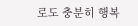로도 충분히 행복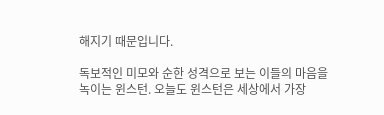해지기 때문입니다.

독보적인 미모와 순한 성격으로 보는 이들의 마음을 녹이는 윈스턴. 오늘도 윈스턴은 세상에서 가장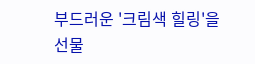부드러운 '크림색 힐링'을 선물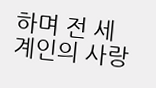하며 전 세계인의 사랑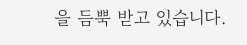을 듬뿍 받고 있습니다.